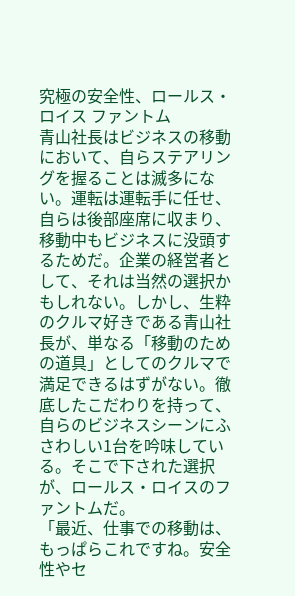究極の安全性、ロールス・ロイス ファントム
青山社長はビジネスの移動において、自らステアリングを握ることは滅多にない。運転は運転手に任せ、自らは後部座席に収まり、移動中もビジネスに没頭するためだ。企業の経営者として、それは当然の選択かもしれない。しかし、生粋のクルマ好きである青山社長が、単なる「移動のための道具」としてのクルマで満足できるはずがない。徹底したこだわりを持って、自らのビジネスシーンにふさわしい1台を吟味している。そこで下された選択が、ロールス・ロイスのファントムだ。
「最近、仕事での移動は、もっぱらこれですね。安全性やセ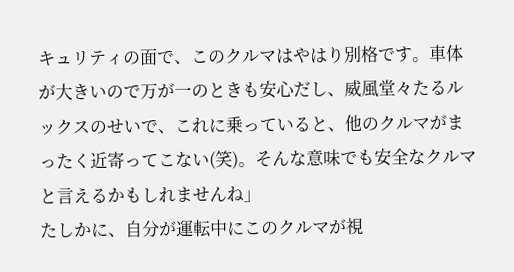キュリティの面で、このクルマはやはり別格です。車体が大きいので万が一のときも安心だし、威風堂々たるルックスのせいで、これに乗っていると、他のクルマがまったく近寄ってこない(笑)。そんな意味でも安全なクルマと言えるかもしれませんね」
たしかに、自分が運転中にこのクルマが視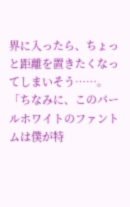界に入ったら、ちょっと距離を置きたくなってしまいそう……。
「ちなみに、このパールホワイトのファントムは僕が特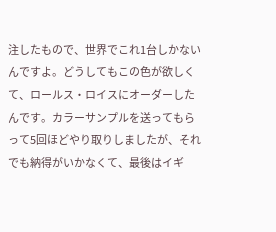注したもので、世界でこれ1台しかないんですよ。どうしてもこの色が欲しくて、ロールス・ロイスにオーダーしたんです。カラーサンプルを送ってもらって5回ほどやり取りしましたが、それでも納得がいかなくて、最後はイギ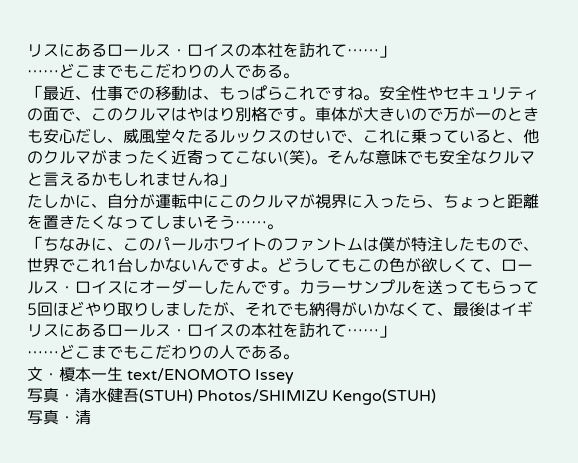リスにあるロールス・ロイスの本社を訪れて……」
……どこまでもこだわりの人である。
「最近、仕事での移動は、もっぱらこれですね。安全性やセキュリティの面で、このクルマはやはり別格です。車体が大きいので万が一のときも安心だし、威風堂々たるルックスのせいで、これに乗っていると、他のクルマがまったく近寄ってこない(笑)。そんな意味でも安全なクルマと言えるかもしれませんね」
たしかに、自分が運転中にこのクルマが視界に入ったら、ちょっと距離を置きたくなってしまいそう……。
「ちなみに、このパールホワイトのファントムは僕が特注したもので、世界でこれ1台しかないんですよ。どうしてもこの色が欲しくて、ロールス・ロイスにオーダーしたんです。カラーサンプルを送ってもらって5回ほどやり取りしましたが、それでも納得がいかなくて、最後はイギリスにあるロールス・ロイスの本社を訪れて……」
……どこまでもこだわりの人である。
文・榎本一生 text/ENOMOTO Issey
写真・清水健吾(STUH) Photos/SHIMIZU Kengo(STUH)
写真・清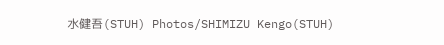水健吾(STUH) Photos/SHIMIZU Kengo(STUH)